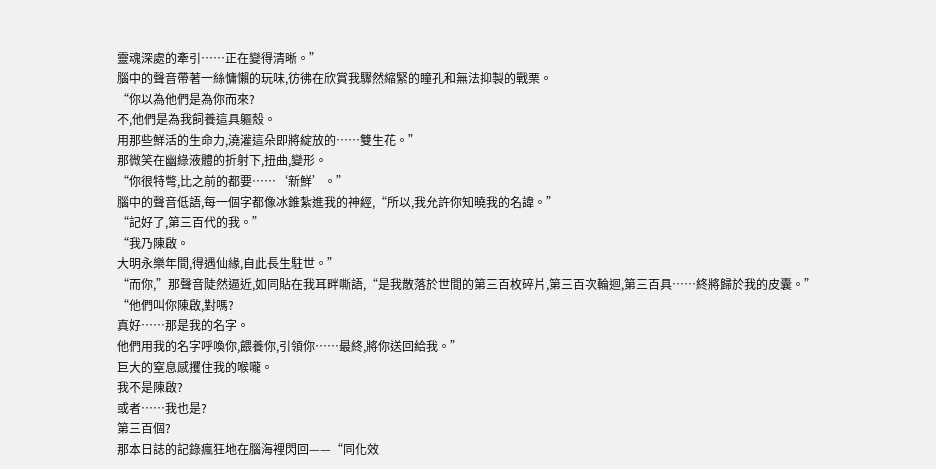靈魂深處的牽引……正在變得清晰。”
腦中的聲音帶著一絲慵懶的玩味,彷彿在欣賞我驟然縮緊的瞳孔和無法抑製的戰栗。
“你以為他們是為你而來?
不,他們是為我飼養這具軀殼。
用那些鮮活的生命力,澆灌這朵即將綻放的……雙生花。”
那微笑在幽綠液體的折射下,扭曲,變形。
“你很特彆,比之前的都要……‘新鮮’。”
腦中的聲音低語,每一個字都像冰錐紮進我的神經,“所以,我允許你知曉我的名諱。”
“記好了,第三百代的我。”
“我乃陳啟。
大明永樂年間,得遇仙緣,自此長生駐世。”
“而你,”那聲音陡然逼近,如同貼在我耳畔嘶語,“是我散落於世間的第三百枚碎片,第三百次輪迴,第三百具……終將歸於我的皮囊。”
“他們叫你陳啟,對嗎?
真好……那是我的名字。
他們用我的名字呼喚你,餵養你,引領你……最終,將你送回給我。”
巨大的窒息感攫住我的喉嚨。
我不是陳啟?
或者……我也是?
第三百個?
那本日誌的記錄瘋狂地在腦海裡閃回——“同化效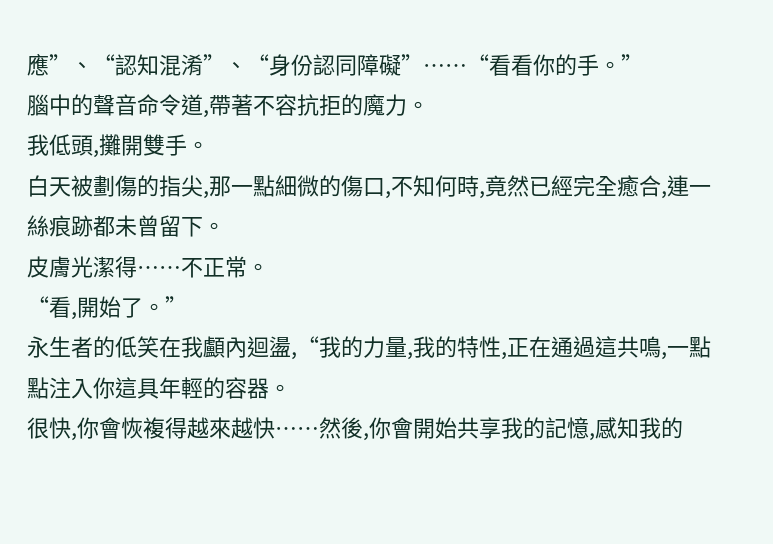應”、“認知混淆”、“身份認同障礙”……“看看你的手。”
腦中的聲音命令道,帶著不容抗拒的魔力。
我低頭,攤開雙手。
白天被劃傷的指尖,那一點細微的傷口,不知何時,竟然已經完全癒合,連一絲痕跡都未曾留下。
皮膚光潔得……不正常。
“看,開始了。”
永生者的低笑在我顱內迴盪,“我的力量,我的特性,正在通過這共鳴,一點點注入你這具年輕的容器。
很快,你會恢複得越來越快……然後,你會開始共享我的記憶,感知我的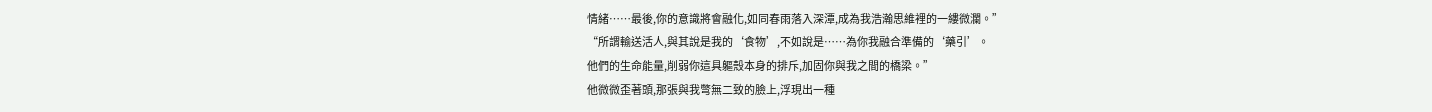情緒……最後,你的意識將會融化,如同春雨落入深潭,成為我浩瀚思維裡的一縷微瀾。”
“所謂輸送活人,與其說是我的‘食物’,不如說是……為你我融合準備的‘藥引’。
他們的生命能量,削弱你這具軀殼本身的排斥,加固你與我之間的橋梁。”
他微微歪著頭,那張與我彆無二致的臉上,浮現出一種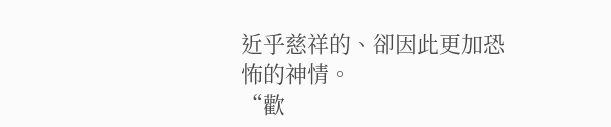近乎慈祥的、卻因此更加恐怖的神情。
“歡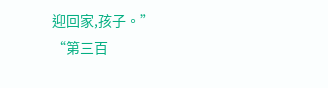迎回家,孩子。”
“第三百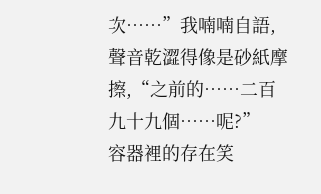次……”我喃喃自語,聲音乾澀得像是砂紙摩擦,“之前的……二百九十九個……呢?”
容器裡的存在笑